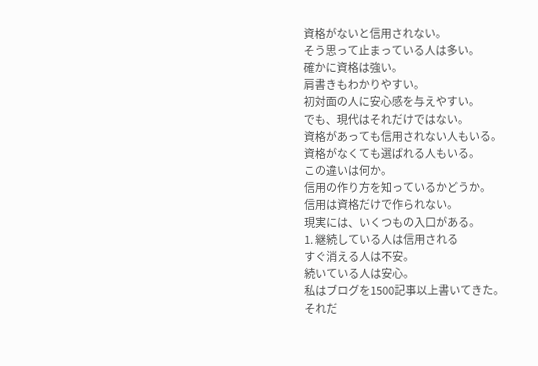資格がないと信用されない。
そう思って止まっている人は多い。
確かに資格は強い。
肩書きもわかりやすい。
初対面の人に安心感を与えやすい。
でも、現代はそれだけではない。
資格があっても信用されない人もいる。
資格がなくても選ばれる人もいる。
この違いは何か。
信用の作り方を知っているかどうか。
信用は資格だけで作られない。
現実には、いくつもの入口がある。
1. 継続している人は信用される
すぐ消える人は不安。
続いている人は安心。
私はブログを1500記事以上書いてきた。
それだ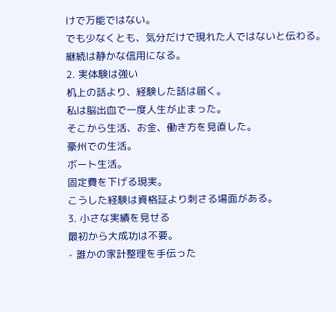けで万能ではない。
でも少なくとも、気分だけで現れた人ではないと伝わる。
継続は静かな信用になる。
2. 実体験は強い
机上の話より、経験した話は届く。
私は脳出血で一度人生が止まった。
そこから生活、お金、働き方を見直した。
豪州での生活。
ボート生活。
固定費を下げる現実。
こうした経験は資格証より刺さる場面がある。
3. 小さな実績を見せる
最初から大成功は不要。
- 誰かの家計整理を手伝った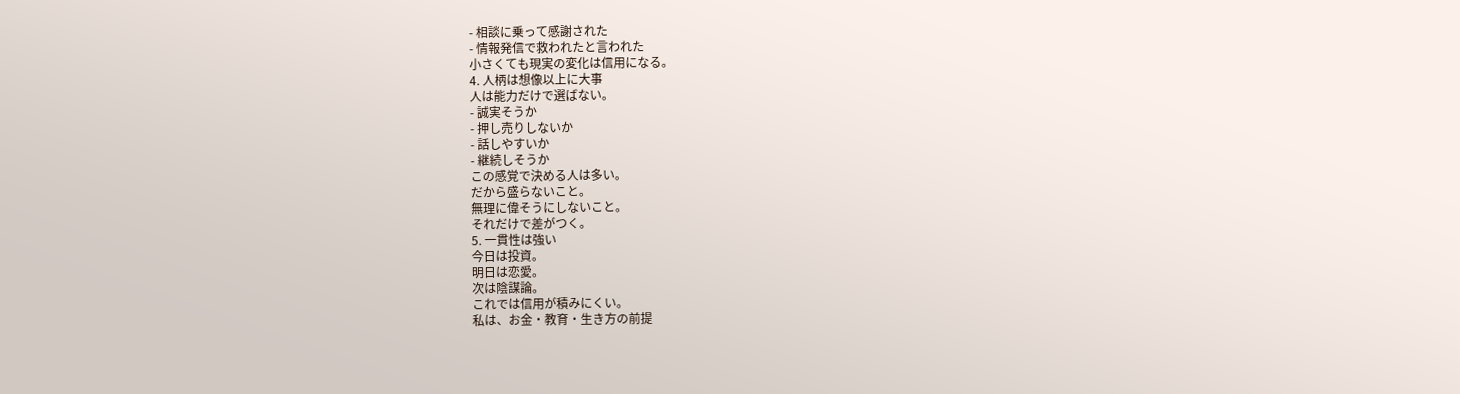- 相談に乗って感謝された
- 情報発信で救われたと言われた
小さくても現実の変化は信用になる。
4. 人柄は想像以上に大事
人は能力だけで選ばない。
- 誠実そうか
- 押し売りしないか
- 話しやすいか
- 継続しそうか
この感覚で決める人は多い。
だから盛らないこと。
無理に偉そうにしないこと。
それだけで差がつく。
5. 一貫性は強い
今日は投資。
明日は恋愛。
次は陰謀論。
これでは信用が積みにくい。
私は、お金・教育・生き方の前提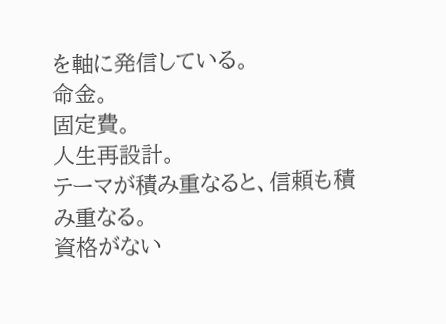を軸に発信している。
命金。
固定費。
人生再設計。
テーマが積み重なると、信頼も積み重なる。
資格がない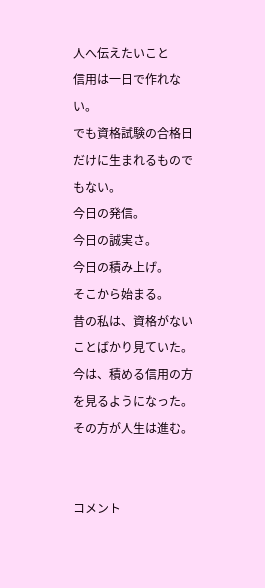人へ伝えたいこと
信用は一日で作れない。
でも資格試験の合格日だけに生まれるものでもない。
今日の発信。
今日の誠実さ。
今日の積み上げ。
そこから始まる。
昔の私は、資格がないことばかり見ていた。
今は、積める信用の方を見るようになった。
その方が人生は進む。


コメント